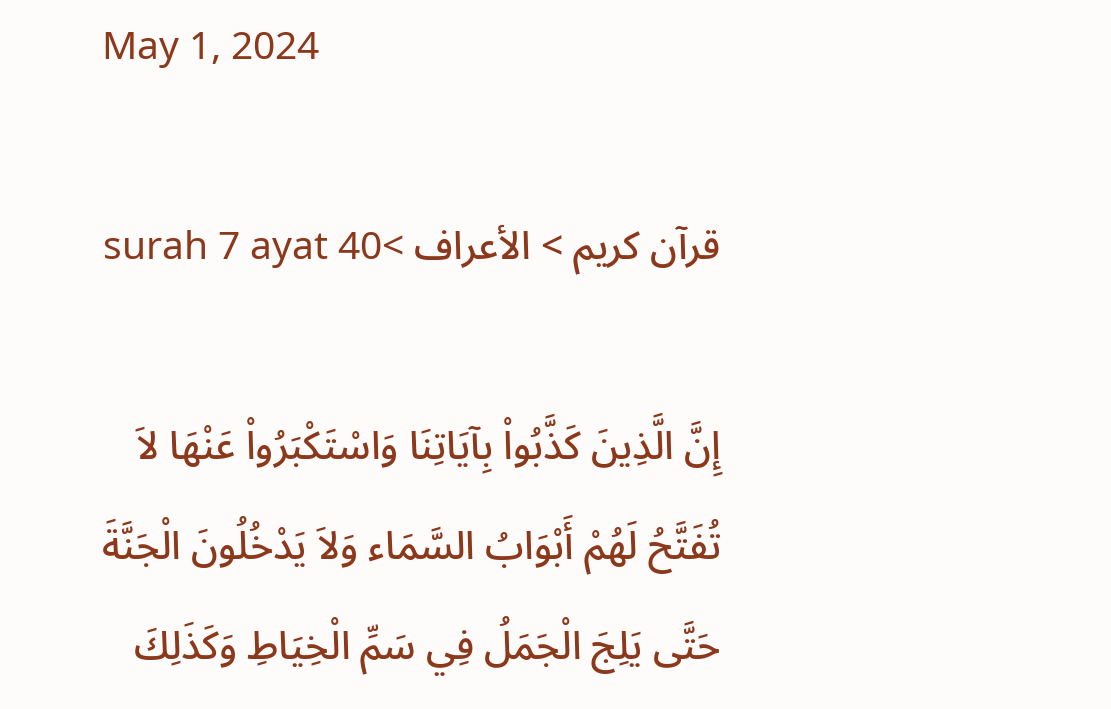May 1, 2024

قرآن کریم > الأعراف >surah 7 ayat 40

إِنَّ الَّذِينَ كَذَّبُواْ بِآيَاتِنَا وَاسْتَكْبَرُواْ عَنْهَا لاَ تُفَتَّحُ لَهُمْ أَبْوَابُ السَّمَاء وَلاَ يَدْخُلُونَ الْجَنَّةَ حَتَّى يَلِجَ الْجَمَلُ فِي سَمِّ الْخِيَاطِ وَكَذَلِكَ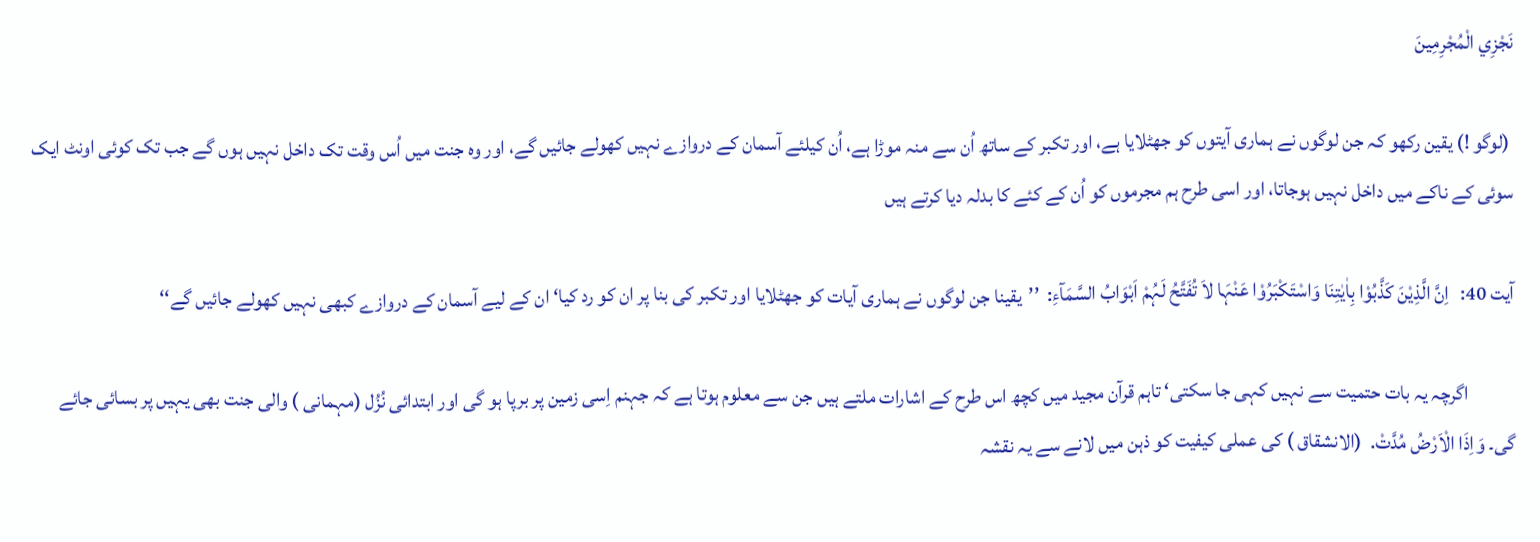نَجْزِي الْمُجْرِمِينَ

 (لوگو !) یقین رکھو کہ جن لوگوں نے ہماری آیتوں کو جھٹلایا ہے، اور تکبر کے ساتھ اُن سے منہ موڑا ہے، اُن کیلئے آسمان کے دروازے نہیں کھولے جائیں گے، اور وہ جنت میں اُس وقت تک داخل نہیں ہوں گے جب تک کوئی اونٹ ایک سوئی کے ناکے میں داخل نہیں ہوجاتا، اور اسی طرح ہم مجرموں کو اُن کے کئے کا بدلہ دیا کرتے ہیں

آیت 40:   اِنَّ الَّذِیْنَ کَذَّبُوْا بِاٰیٰتِنَا وَاسْتَکْبَرُوْا عَنْہَا لاَ تُفَتَّحُ لَہُمْ اَبْوَابُ السَّمَآءِ:  ’’یقینا جن لوگوں نے ہماری آیات کو جھٹلایا اور تکبر کی بنا پر ان کو رد کیا‘ ان کے لیے آسمان کے دروازے کبھی نہیں کھولے جائیں گے‘‘

            اگرچہ یہ بات حتمیت سے نہیں کہی جا سکتی‘ تاہم قرآن مجید میں کچھ اس طرح کے اشارات ملتے ہیں جن سے معلوم ہوتا ہے کہ جہنم اِسی زمین پر برپا ہو گی اور ابتدائی نُزُل (مہمانی ) والی جنت بھی یہیں پر بسائی جائے گی۔ وَاِذَا الْاَرْضُ مُدَّتْ.  (الانشقاق ) کی عملی کیفیت کو ذہن میں لانے سے یہ نقشہ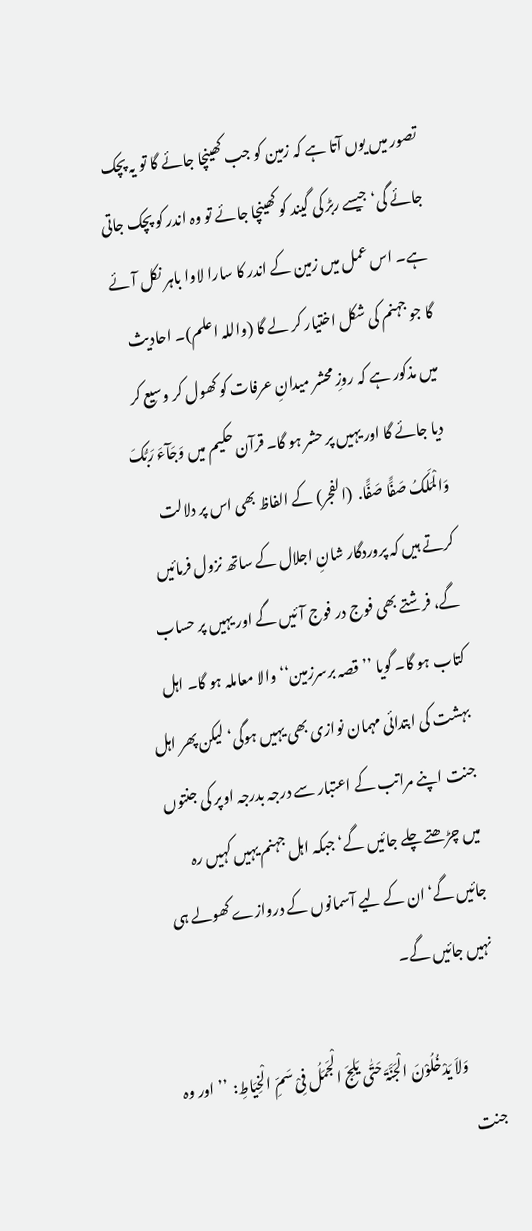تصور میں یوں آتا ہے کہ زمین کو جب کھینچا جائے گا تو یہ پچک جائے گی‘ جیسے ربڑ کی گیند کو کھینچا جائے تو وہ اندر کو پچک جاتی ہے۔ اس عمل میں زمین کے اندر کا سارا لاوا باہر نکل آئے گا جو جہنم کی شکل اختیار کر لے گا (واللہ اعلم)۔ احادیث میں مذکور ہے کہ روزِ محشر میدانِ عرفات کو کھول کر وسیع کر دیا جائے گا اور یہیں پر حشر ہو گا۔ قرآن حکیم میں وَجَآءَ رَبُّکَ وَالْمَلَکُ صَفًّا صَفًّا.  (الفجر) کے الفاظ بھی اس پر دلالت کرتے ہیں کہ پروردگار شانِ اجلال کے ساتھ نزول فرمائیں گے، فرشتے بھی فوج در فوج آئیں گے اور یہیں پر حساب کتاب ہو گا۔ گویا ’’قصہ برسرزمین‘‘ والا معاملہ ہو گا۔ اہل بہشت کی ابتدائی مہمان نوازی بھی یہیں ہوگی‘ لیکن پھر اہل جنت اپنے مراتب کے اعتبار سے درجہ بدرجہ اوپر کی جنتوں میں چڑھتے چلے جائیں گے‘ جبکہ اہل جہنم یہیں کہیں رہ جائیں گے‘ان کے لیے آسمانوں کے دروازے کھولے ہی نہیں جائیں گے۔

            وَلاَ یَدْخُلُوْنَ الْجَنَّۃَ حَتّٰی یَلِجَ الْجَمَلُ فِیْ سَمِّ الْخِیَاطِ:  ’’اور وہ جنت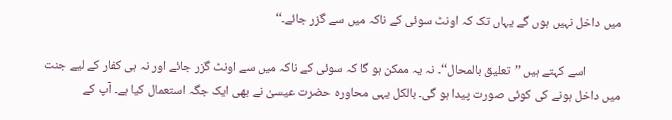میں داخل نہیں ہوں گے یہاں تک کہ اونٹ سوئی کے ناکہ میں سے گزر جائے۔‘‘

            اسے کہتے ہیں ’’تعلیق بالمحال‘‘۔ نہ یہ ممکن ہو گا کہ سوئی کے ناکہ میں سے اونٹ گزر جائے اور نہ ہی کفار کے لیے جنت میں داخل ہونے کی کوئی صورت پیدا ہو گی۔ بالکل یہی محاورہ حضرت عیسیٰ نے بھی ایک جگہ استعمال کیا ہے۔ آپ کے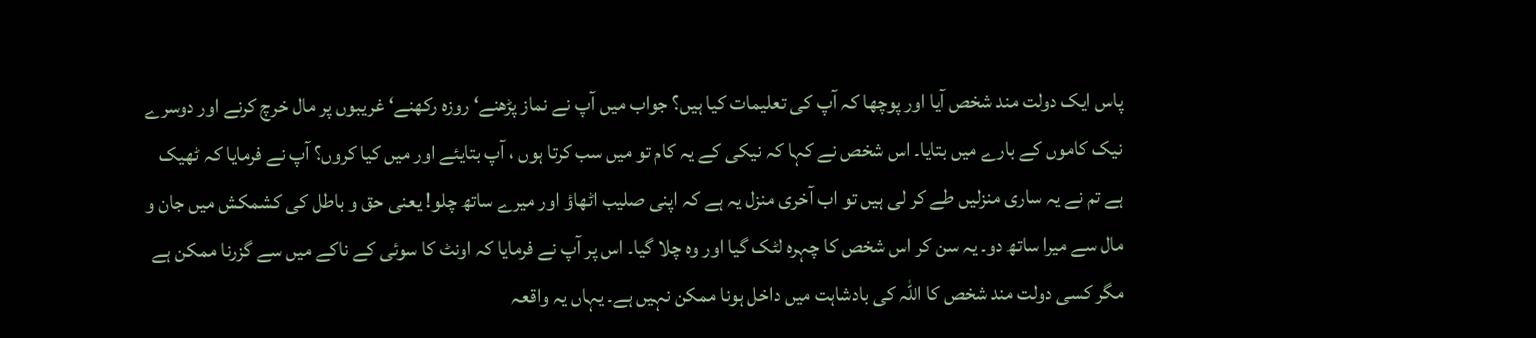پاس ایک دولت مند شخص آیا اور پوچھا کہ آپ کی تعلیمات کیا ہیں؟ جواب میں آپ نے نماز پڑھنے‘ روزہ رکھنے‘ غریبوں پر مال خرچ کرنے اور دوسرے نیک کاموں کے بارے میں بتایا۔ اس شخص نے کہا کہ نیکی کے یہ کام تو میں سب کرتا ہوں ، آپ بتایئے اور میں کیا کروں؟ آپ نے فرمایا کہ ٹھیک ہے تم نے یہ ساری منزلیں طے کر لی ہیں تو اب آخری منزل یہ ہے کہ اپنی صلیب اٹھاؤ اور میرے ساتھ چلو! یعنی حق و باطل کی کشمکش میں جان و مال سے میرا ساتھ دو۔ یہ سن کر اس شخص کا چہرہ لٹک گیا اور وہ چلا گیا۔ اس پر آپ نے فرمایا کہ اونٹ کا سوئی کے ناکے میں سے گزرنا ممکن ہے مگر کسی دولت مند شخص کا اللہ کی بادشاہت میں داخل ہونا ممکن نہیں ہے۔ یہاں یہ واقعہ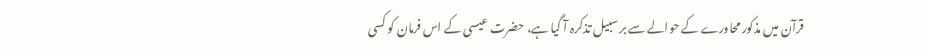قرآن میں مذکور محاورے کے حوالے سے بر سبیل تذکرہ آ گیا ہے، حضرت عیسی کے اس فرمان کو کسی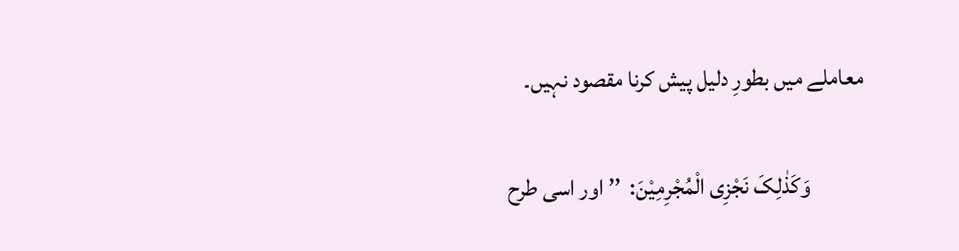معاملے میں بطورِ دلیل پیش کرنا مقصود نہیں۔

            وَکَذٰلِکَ نَجْزِی الْمُجْرِمِیْنَ:  ’’اور اسی طرح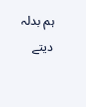ہم بدلہ دیتے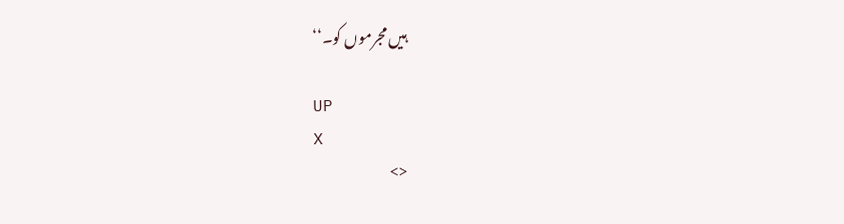ہیں مجرموں کو۔‘‘

UP
X
<>